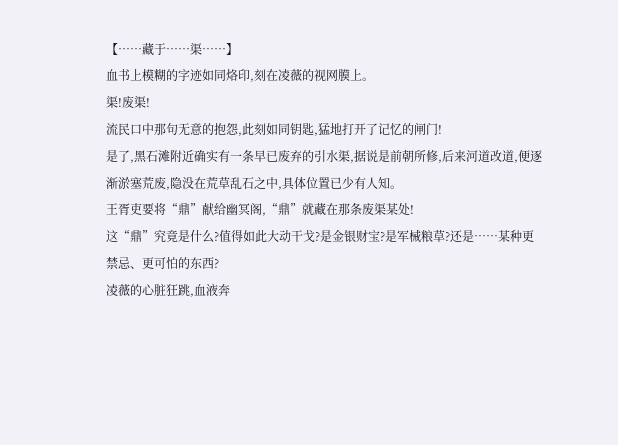【……藏于……渠……】
血书上模糊的字迹如同烙印,刻在凌薇的视网膜上。
渠!废渠!
流民口中那句无意的抱怨,此刻如同钥匙,猛地打开了记忆的闸门!
是了,黑石滩附近确实有一条早已废弃的引水渠,据说是前朝所修,后来河道改道,便逐渐淤塞荒废,隐没在荒草乱石之中,具体位置已少有人知。
王胥吏要将“鼎”献给幽冥阁,“鼎”就藏在那条废渠某处!
这“鼎”究竟是什么?值得如此大动干戈?是金银财宝?是军械粮草?还是……某种更禁忌、更可怕的东西?
凌薇的心脏狂跳,血液奔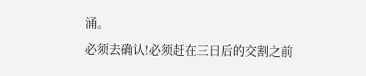涌。
必须去确认!必须赶在三日后的交割之前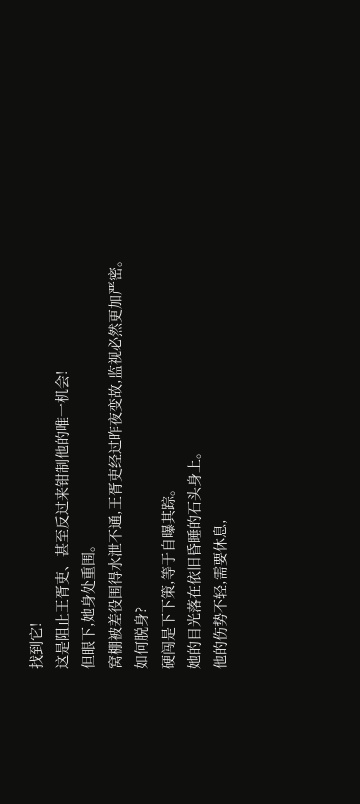找到它!
这是阻止王胥吏、甚至反过来钳制他的唯一机会!
但眼下,她身处重围。
窝棚被差役围得水泄不通,王胥吏经过昨夜变故,监视必然更加严密。
如何脱身?
硬闯是下下策,等于自曝其踪。
她的目光落在依旧昏睡的石头身上。
他的伤势不轻,需要休息,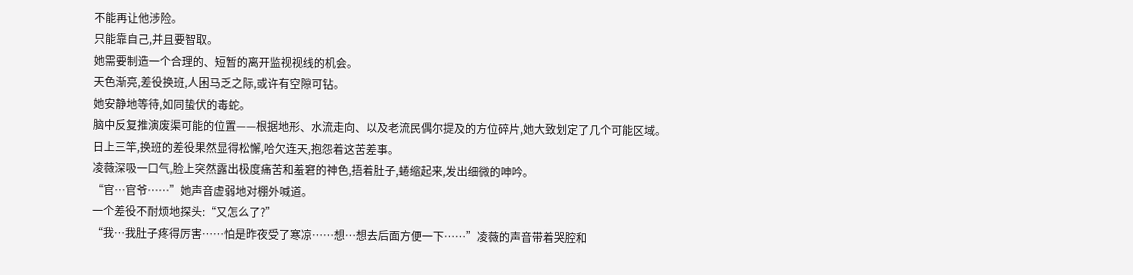不能再让他涉险。
只能靠自己,并且要智取。
她需要制造一个合理的、短暂的离开监视视线的机会。
天色渐亮,差役换班,人困马乏之际,或许有空隙可钻。
她安静地等待,如同蛰伏的毒蛇。
脑中反复推演废渠可能的位置——根据地形、水流走向、以及老流民偶尔提及的方位碎片,她大致划定了几个可能区域。
日上三竿,换班的差役果然显得松懈,哈欠连天,抱怨着这苦差事。
凌薇深吸一口气,脸上突然露出极度痛苦和羞窘的神色,捂着肚子,蜷缩起来,发出细微的呻吟。
“官…官爷……”她声音虚弱地对棚外喊道。
一个差役不耐烦地探头:“又怎么了?”
“我…我肚子疼得厉害……怕是昨夜受了寒凉……想…想去后面方便一下……”凌薇的声音带着哭腔和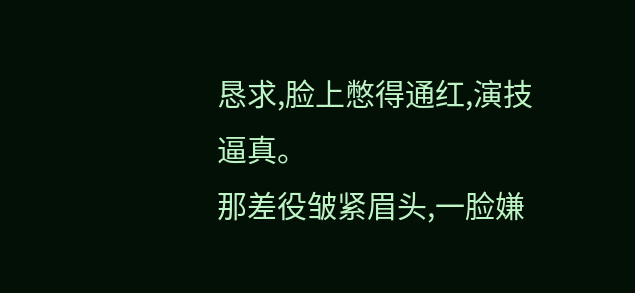恳求,脸上憋得通红,演技逼真。
那差役皱紧眉头,一脸嫌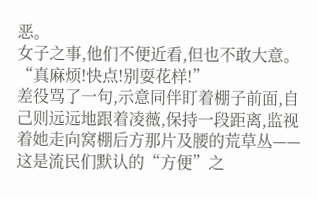恶。
女子之事,他们不便近看,但也不敢大意。
“真麻烦!快点!别耍花样!”
差役骂了一句,示意同伴盯着棚子前面,自己则远远地跟着凌薇,保持一段距离,监视着她走向窝棚后方那片及腰的荒草丛——这是流民们默认的“方便”之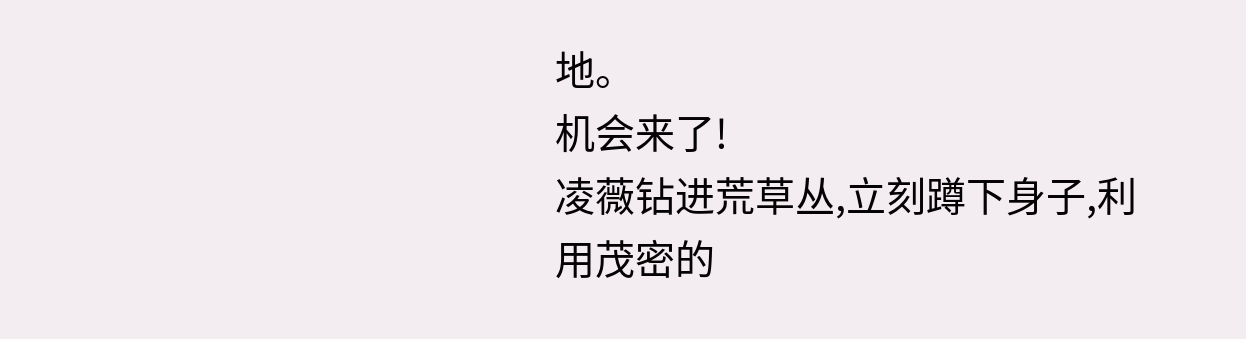地。
机会来了!
凌薇钻进荒草丛,立刻蹲下身子,利用茂密的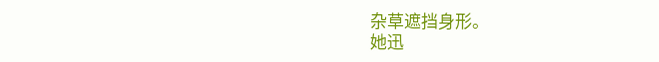杂草遮挡身形。
她迅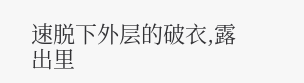速脱下外层的破衣,露出里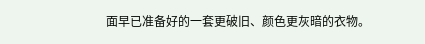面早已准备好的一套更破旧、颜色更灰暗的衣物。